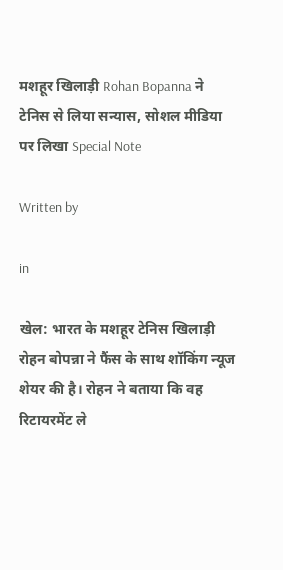मशहूर खिलाड़ी Rohan Bopanna ने टेनिस से लिया सन्यास, सोशल मीडिया पर लिखा Special Note

Written by

in

खेल: भारत के मशहूर टेनिस खिलाड़ी रोहन बोपन्ना ने फैंस के साथ शॉकिंग न्यूज शेयर की है। रोहन ने बताया कि वह रिटायरमेंट ले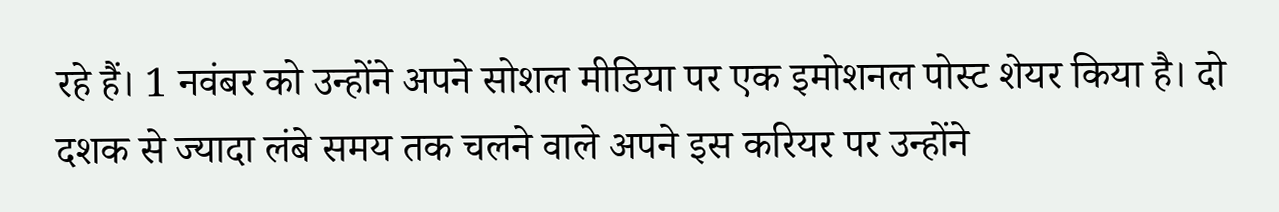रहे हैं। 1 नवंबर को उन्होंने अपने सोशल मीडिया पर एक इमोशनल पोस्ट शेयर किया है। दो दशक से ज्यादा लंबे समय तक चलने वाले अपने इस करियर पर उन्होंने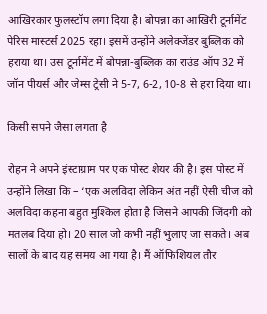आखिरकार फुलस्टॉप लगा दिया है। बोपन्ना का आखिरी टूर्नामेंट पेरिस मास्टर्स 2025 रहा। इसमें उन्होंने अलेक्जेंडर बुब्लिक को हराया था। उस टूर्नामेंट में बोपन्ना-बुब्लिक का राउंड ऑप 32 में जॉन पीयर्स और जेम्स ट्रेसी ने 5-7, 6-2, 10-8 से हरा दिया था।

किसी सपने जैसा लगता है

रोहन ने अपने इंस्टाग्राम पर एक पोस्ट शेयर की है। इस पोस्ट में उन्होंने लिखा कि – ‘एक अलविदा लेकिन अंत नहीं ऐसी चीज को अलविदा कहना बहुत मुश्किल होता है जिसने आपकी जिंदगी को मतलब दिया हो। 20 साल जो कभी नहीं भुलाए जा सकते। अब सालों के बाद यह समय आ गया है। मैं ऑफिशियल तौर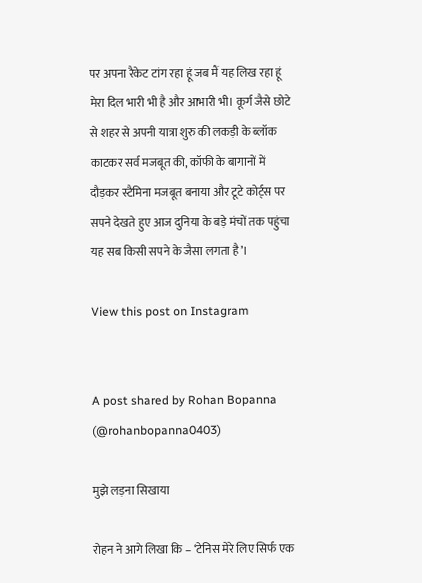पर अपना रैकेट टांग रहा हूं जब मैं यह लिख रहा हूं मेरा दिल भारी भी है और आभारी भी। कूर्ग जैसे छोटे से शहर से अपनी यात्रा शुरु की लकड़ी के ब्लॉक काटकर सर्व मजबूत की, कॉफी के बागानों में दौड़कर स्टैमिना मजबूत बनाया और टूटे कोर्ट्स पर सपने देखते हुए आज दुनिया के बड़े मंचों तक पहुंचा यह सब किसी सपने के जैसा लगता है’।

View this post on Instagram


A post shared by Rohan Bopanna (@rohanbopanna0403)

मुझे लड़ना सिखाया

रोहन ने आगे लिखा कि – ‘टेनिस मेरे लिए सिर्फ एक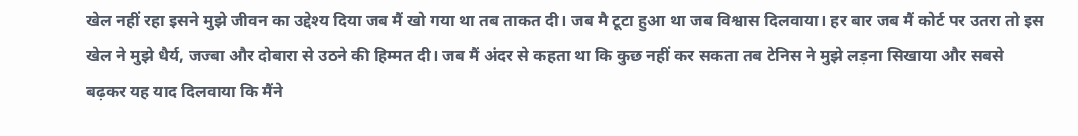खेल नहीं रहा इसने मुझे जीवन का उद्देश्य दिया जब मैं खो गया था तब ताकत दी। जब मै टूटा हुआ था जब विश्वास दिलवाया। हर बार जब मैं कोर्ट पर उतरा तो इस खेल ने मुझे धैर्य, जज्बा और दोबारा से उठने की हिम्मत दी। जब मैं अंदर से कहता था कि कुछ नहीं कर सकता तब टेनिस ने मुझे लड़ना सिखाया और सबसे बढ़कर यह याद दिलवाया कि मैंने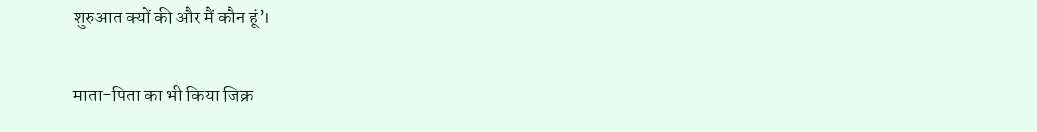शुरुआत क्यों की और मैं कौन हूं’।

माता-पिता का भी किया जिक्र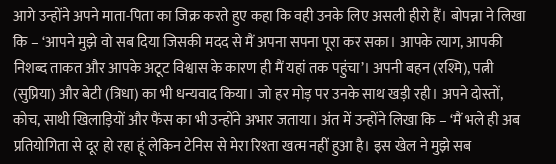आगे उन्होंने अपने माता-पिता का जिक्र करते हुए कहा कि वही उनके लिए असली हीरो हैं। बोपन्ना ने लिखा कि – ‘आपने मुझे वो सब दिया जिसकी मदद से मैं अपना सपना पूरा कर सका। आपके त्याग, आपकी निशब्द ताकत और आपके अटूट विश्वास के कारण ही मैं यहां तक पहुंचा’। अपनी बहन (रश्मि), पत्नी (सुप्रिया) और बेटी (त्रिधा) का भी धन्यवाद किया। जो हर मोड़ पर उनके साथ खड़ी रही। अपने दोस्तों, कोच, साथी खिलाड़ियों और फैंस का भी उन्होंने अभार जताया। अंत में उन्होंने लिखा कि – ‘मैं भले ही अब प्रतियोगिता से दूर हो रहा हूं लेकिन टेनिस से मेरा रिश्ता खत्म नहीं हुआ है। इस खेल ने मुझे सब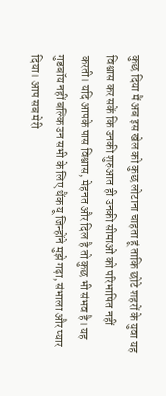कुछ दिया मैं अब इस खेल को कुछ लोटाना चाहता हूं ताकि छोटे शहरों के युवा यह विश्वास कर सकें कि उनकी शुरुआत ही उनकी सीमाओं को परिभाषित नहीं करती। यदि आपके पास विश्वास, मेहनत और दिल है तो कुछ भी संभव है। यह गुडबॉय नहीं बल्कि उन सभी के लिए थैंक यू जिन्होंने मुझे गढ़ा, संभाला और प्यार दिया। आप सब मेरी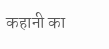कहानी का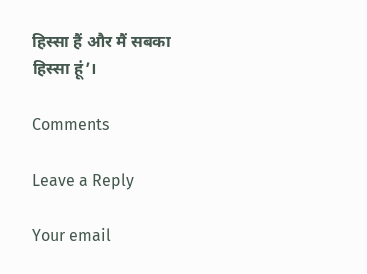हिस्सा हैं और मैं सबका हिस्सा हूं’।

Comments

Leave a Reply

Your email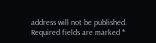address will not be published. Required fields are marked *